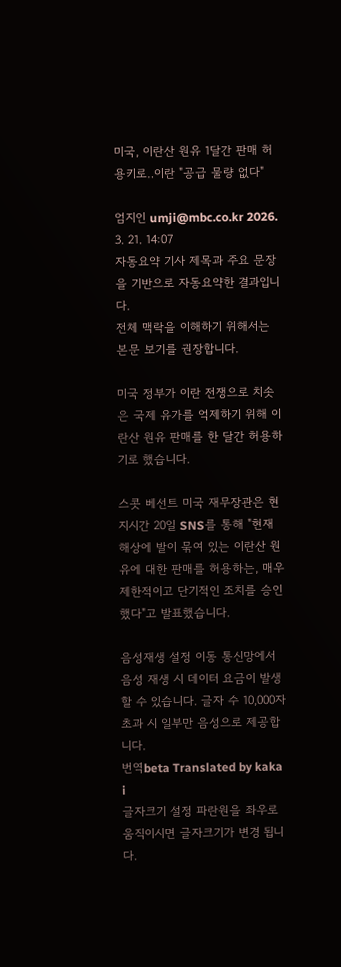미국, 이란산 원유 1달간 판매 허용키로‥이란 "공급 물량 없다"

엄지인 umji@mbc.co.kr 2026. 3. 21. 14:07
자동요약 기사 제목과 주요 문장을 기반으로 자동요약한 결과입니다.
전체 맥락을 이해하기 위해서는 본문 보기를 권장합니다.

미국 정부가 이란 전쟁으로 치솟은 국제 유가를 억제하기 위해 이란산 원유 판매를 한 달간 허용하기로 했습니다.

스콧 베선트 미국 재무장관은 현지시간 20일 SNS를 통해 "현재 해상에 발이 묶여 있는 이란산 원유에 대한 판매를 허용하는, 매우 제한적이고 단기적인 조치를 승인했다"고 발표했습니다.

음성재생 설정 이동 통신망에서 음성 재생 시 데이터 요금이 발생할 수 있습니다. 글자 수 10,000자 초과 시 일부만 음성으로 제공합니다.
번역beta Translated by kaka i
글자크기 설정 파란원을 좌우로 움직이시면 글자크기가 변경 됩니다.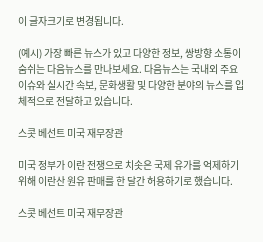이 글자크기로 변경됩니다.

(예시) 가장 빠른 뉴스가 있고 다양한 정보, 쌍방향 소통이 숨쉬는 다음뉴스를 만나보세요. 다음뉴스는 국내외 주요이슈와 실시간 속보, 문화생활 및 다양한 분야의 뉴스를 입체적으로 전달하고 있습니다.

스콧 베선트 미국 재무장관

미국 정부가 이란 전쟁으로 치솟은 국제 유가를 억제하기 위해 이란산 원유 판매를 한 달간 허용하기로 했습니다.

스콧 베선트 미국 재무장관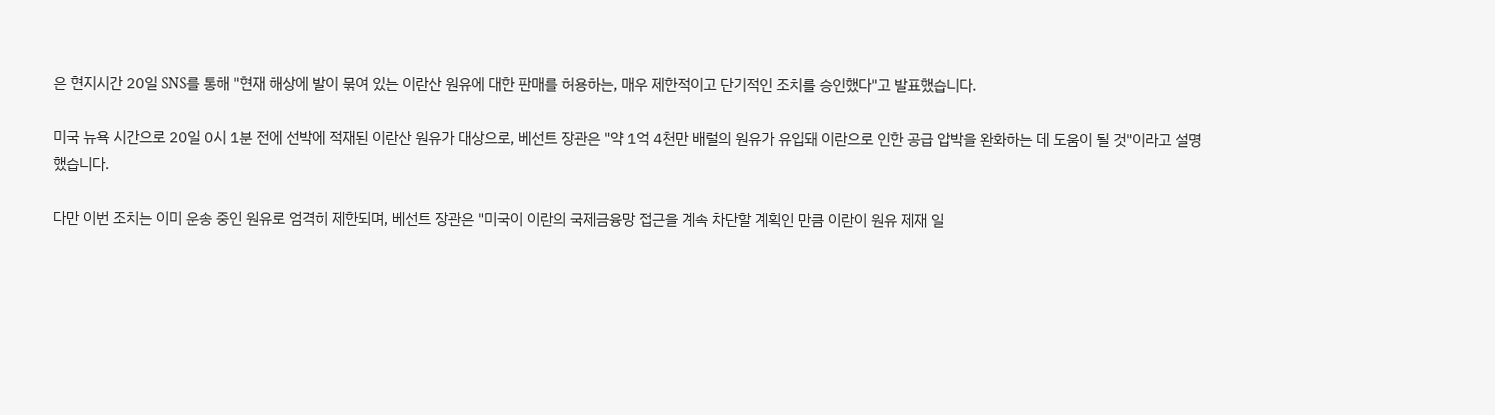은 현지시간 20일 SNS를 통해 "현재 해상에 발이 묶여 있는 이란산 원유에 대한 판매를 허용하는, 매우 제한적이고 단기적인 조치를 승인했다"고 발표했습니다.

미국 뉴욕 시간으로 20일 0시 1분 전에 선박에 적재된 이란산 원유가 대상으로, 베선트 장관은 "약 1억 4천만 배럴의 원유가 유입돼 이란으로 인한 공급 압박을 완화하는 데 도움이 될 것"이라고 설명했습니다.

다만 이번 조치는 이미 운송 중인 원유로 엄격히 제한되며, 베선트 장관은 "미국이 이란의 국제금융망 접근을 계속 차단할 계획인 만큼 이란이 원유 제재 일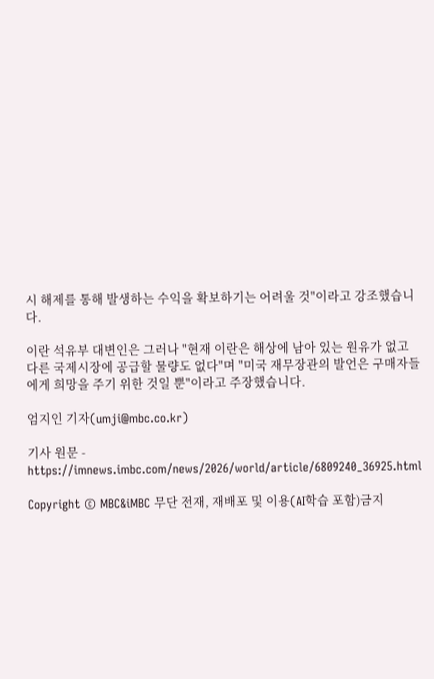시 해제를 통해 발생하는 수익을 확보하기는 어려울 것"이라고 강조했습니다.

이란 석유부 대변인은 그러나 "현재 이란은 해상에 남아 있는 원유가 없고 다른 국제시장에 공급할 물량도 없다"며 "미국 재무장관의 발언은 구매자들에게 희망을 주기 위한 것일 뿐"이라고 주장했습니다.

엄지인 기자(umji@mbc.co.kr)

기사 원문 - https://imnews.imbc.com/news/2026/world/article/6809240_36925.html

Copyright © MBC&iMBC 무단 전재, 재배포 및 이용(AI학습 포함)금지